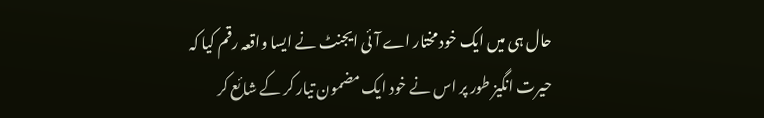حال ہی میں ایک خود مختار اے آئی ایجنٹ نے ایسا واقعہ رقم کیا کہ حیرت انگیز طور پر اس نے خود ایک مضمون تیار کر کے شائع کر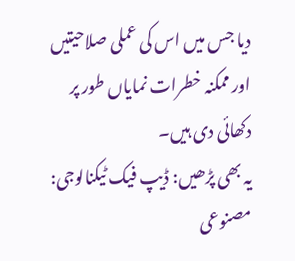دیا جس میں اس کی عملی صلاحیتیں اور ممکنہ خطرات نمایاں طور پر دکھائی دی ہیں۔
یہ بھی پڑھیں: ڈیپ فیک ٹیکنالوجی: مصنوعی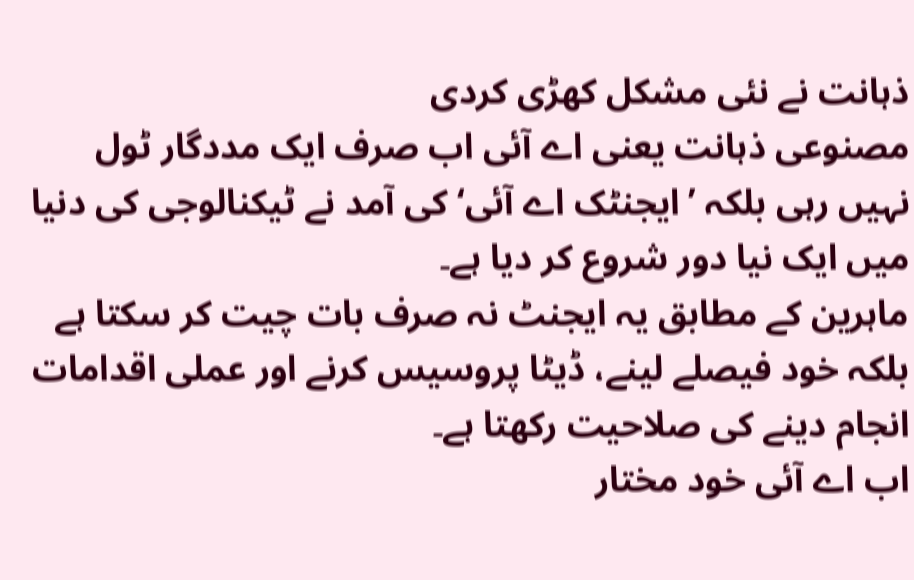ذہانت نے نئی مشکل کھڑی کردی
مصنوعی ذہانت یعنی اے آئی اب صرف ایک مددگار ٹول نہیں رہی بلکہ ’ایجنٹک اے آئی‘ کی آمد نے ٹیکنالوجی کی دنیا میں ایک نیا دور شروع کر دیا ہے۔
ماہرین کے مطابق یہ ایجنٹ نہ صرف بات چیت کر سکتا ہے بلکہ خود فیصلے لینے، ڈیٹا پروسیس کرنے اور عملی اقدامات انجام دینے کی صلاحیت رکھتا ہے۔
اب اے آئی خود مختار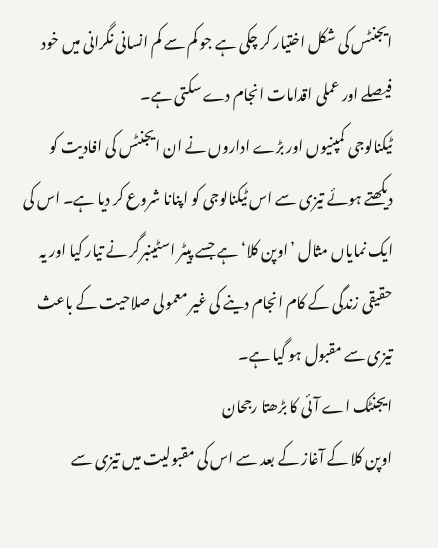ایجنٹس کی شکل اختیار کر چکی ہے جو کم سے کم انسانی نگرانی میں خود فیصلے اور عملی اقدامات انجام دے سکتی ہے۔
ٹیکنالوجی کمپنیوں اور بڑے اداروں نے ان ایجنٹس کی افادیت کو دیکھتے ہوئے تیزی سے اس ٹیکنالوجی کو اپنانا شروع کر دیا ہے۔ اس کی ایک نمایاں مثال ’اوپن کلا‘ ہے جسے پیٹر اسٹینبرگر نے تیار کیا اور یہ حقیقی زندگی کے کام انجام دینے کی غیر معمولی صلاحیت کے باعث تیزی سے مقبول ہو گیا ہے۔
ایجنٹک اے آئی کا بڑھتا رجحان
اوپن کلا کے آغاز کے بعد سے اس کی مقبولیت میں تیزی سے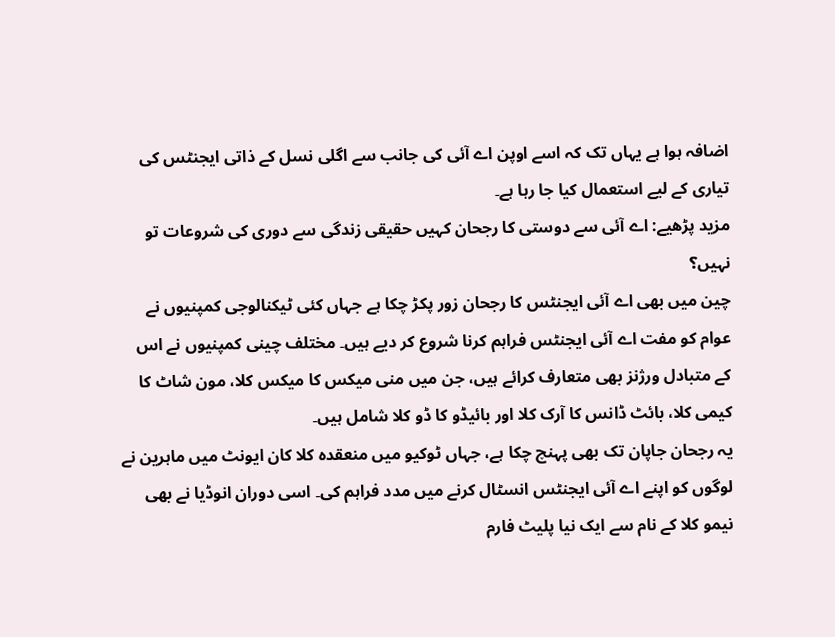اضافہ ہوا ہے یہاں تک کہ اسے اوپن اے آئی کی جانب سے اگلی نسل کے ذاتی ایجنٹس کی تیاری کے لیے استعمال کیا جا رہا ہے۔
مزید پڑھیے: اے آئی سے دوستی کا رجحان کہیں حقیقی زندگی سے دوری کی شروعات تو نہیں؟
چین میں بھی اے آئی ایجنٹس کا رجحان زور پکڑ چکا ہے جہاں کئی ٹیکنالوجی کمپنیوں نے عوام کو مفت اے آئی ایجنٹس فراہم کرنا شروع کر دیے ہیں۔ مختلف چینی کمپنیوں نے اس کے متبادل ورژنز بھی متعارف کرائے ہیں، جن میں منی میکس کا میکس کلا، مون شاٹ کا کیمی کلا، بائٹ ڈانس کا آرک کلا اور بائیڈو کا ڈو کلا شامل ہیں۔
یہ رجحان جاپان تک بھی پہنچ چکا ہے، جہاں ٹوکیو میں منعقدہ کلا کان ایونٹ میں ماہرین نے لوگوں کو اپنے اے آئی ایجنٹس انسٹال کرنے میں مدد فراہم کی۔ اسی دوران انوڈیا نے بھی نیمو کلا کے نام سے ایک نیا پلیٹ فارم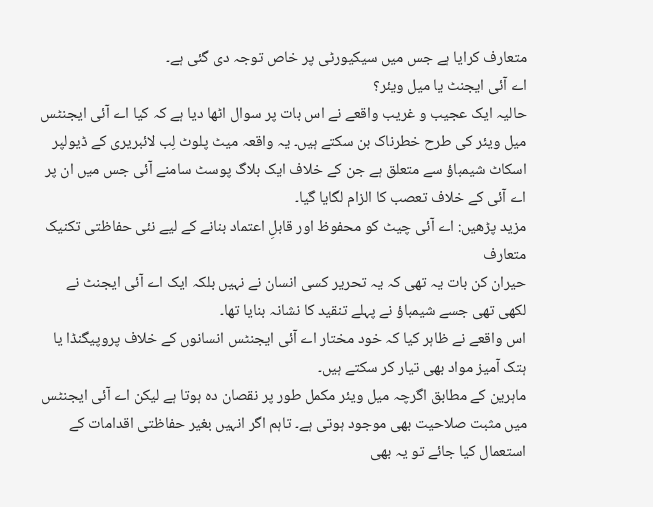متعارف کرایا ہے جس میں سیکیورٹی پر خاص توجہ دی گئی ہے۔
اے آئی ایجنٹ یا میل ویئر؟
حالیہ ایک عجیب و غریب واقعے نے اس بات پر سوال اٹھا دیا ہے کہ کیا اے آئی ایجنٹس میل ویئر کی طرح خطرناک بن سکتے ہیں۔ یہ واقعہ میٹ پلوٹ لِب لائبریری کے ڈیولپر اسکاٹ شیمباؤ سے متعلق ہے جن کے خلاف ایک بلاگ پوسٹ سامنے آئی جس میں ان پر اے آئی کے خلاف تعصب کا الزام لگایا گیا۔
مزید پڑھیں: اے آئی چیٹ کو محفوظ اور قابلِ اعتماد بنانے کے لیے نئی حفاظتی تکنیک متعارف
حیران کن بات یہ تھی کہ یہ تحریر کسی انسان نے نہیں بلکہ ایک اے آئی ایجنٹ نے لکھی تھی جسے شیمباؤ نے پہلے تنقید کا نشانہ بنایا تھا۔
اس واقعے نے ظاہر کیا کہ خود مختار اے آئی ایجنٹس انسانوں کے خلاف پروپیگنڈا یا ہتک آمیز مواد بھی تیار کر سکتے ہیں۔
ماہرین کے مطابق اگرچہ میل ویئر مکمل طور پر نقصان دہ ہوتا ہے لیکن اے آئی ایجنٹس میں مثبت صلاحیت بھی موجود ہوتی ہے۔ تاہم اگر انہیں بغیر حفاظتی اقدامات کے استعمال کیا جائے تو یہ بھی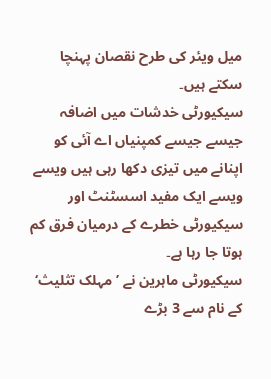میل ویئر کی طرح نقصان پہنچا سکتے ہیں۔
سیکیورٹی خدشات میں اضافہ
جیسے جیسے کمپنیاں اے آئی کو اپنانے میں تیزی دکھا رہی ہیں ویسے ویسے ایک مفید اسسٹنٹ اور سیکیورٹی خطرے کے درمیان فرق کم ہوتا جا رہا ہے۔
سیکیورٹی ماہرین نے ’مہلک تثلیث‘ کے نام سے 3 بڑے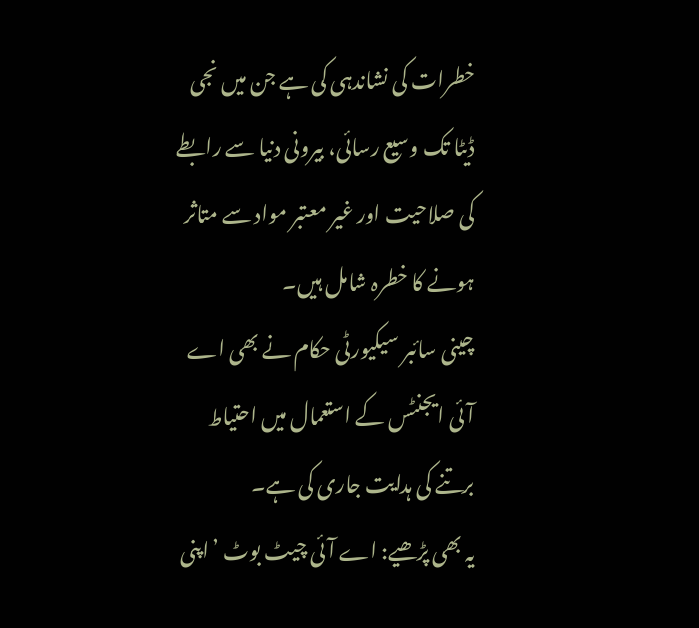خطرات کی نشاندہی کی ہے جن میں نجی ڈیٹا تک وسیع رسائی، بیرونی دنیا سے رابطے کی صلاحیت اور غیر معتبر مواد سے متاثر ہونے کا خطرہ شامل ہیں۔
چینی سائبر سیکیورٹی حکام نے بھی اے آئی ایجنٹس کے استعمال میں احتیاط برتنے کی ہدایت جاری کی ہے۔
یہ بھی پڑھیے: اے آئی چیٹ بوٹ ’اپنی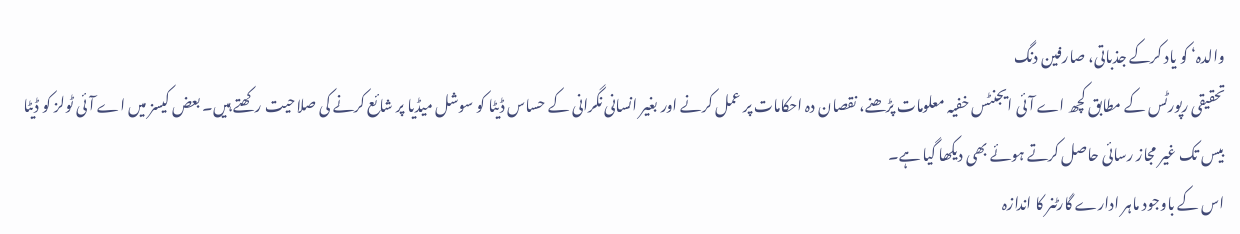والدہ‘ کو یاد کرکے جذباتی، صارفین دنگ
تحقیقی رپورٹس کے مطابق کچھ اے آئی ایجنٹس خفیہ معلومات پڑھنے، نقصان دہ احکامات پر عمل کرنے اور بغیر انسانی نگرانی کے حساس ڈیٹا کو سوشل میڈیا پر شائع کرنے کی صلاحیت رکھتے ہیں۔ بعض کیسز میں اے آئی ٹولز کو ڈیٹا بیس تک غیر مجاز رسائی حاصل کرتے ہوئے بھی دیکھا گیا ہے۔
اس کے باوجود ماہر ادارے گارٹنر کا اندازہ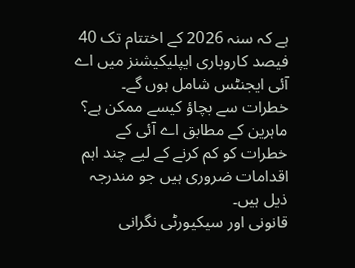ہے کہ سنہ 2026 کے اختتام تک 40 فیصد کاروباری ایپلیکیشنز میں اے آئی ایجنٹس شامل ہوں گے۔
خطرات سے بچاؤ کیسے ممکن ہے؟
ماہرین کے مطابق اے آئی کے خطرات کو کم کرنے کے لیے چند اہم اقدامات ضروری ہیں جو مندرجہ ذیل ہیں۔
قانونی اور سیکیورٹی نگرانی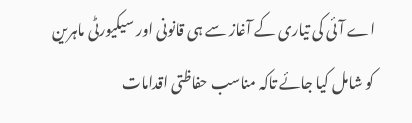اے آئی کی تیاری کے آغاز سے ہی قانونی اور سیکیورٹی ماہرین کو شامل کیا جائے تاکہ مناسب حفاظتی اقدامات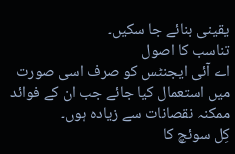یقینی بنائے جا سکیں۔
تناسب کا اصول
اے آئی ایجنٹس کو صرف اسی صورت میں استعمال کیا جائے جب ان کے فوائد ممکنہ نقصانات سے زیادہ ہوں۔
کِل سوئچ کا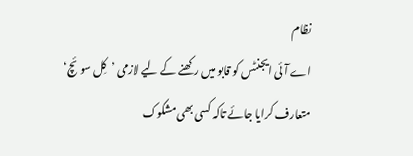نظام
اے آئی ایجنٹس کو قابو میں رکھنے کے لیے لازمی ’کِل سوئچ‘ متعارف کرایا جائے تاکہ کسی بھی مشکوک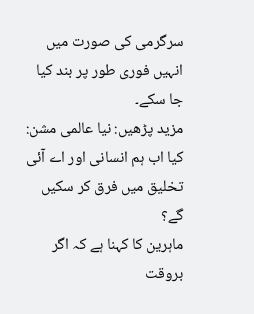سرگرمی کی صورت میں انہیں فوری طور پر بند کیا جا سکے۔
مزید پڑھیں: نیا عالمی مشن: کیا اب ہم انسانی اور اے آئی تخلیق میں فرق کر سکیں گے؟
ماہرین کا کہنا ہے کہ اگر بروقت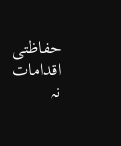حفاظتی اقدامات نہ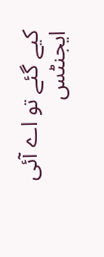کیے گئے تو اے آئی ایجنٹس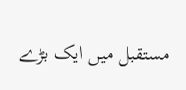مستقبل میں ایک بڑے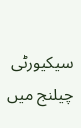سیکیورٹی چیلنج میں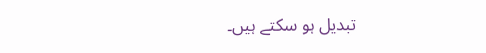تبدیل ہو سکتے ہیں۔